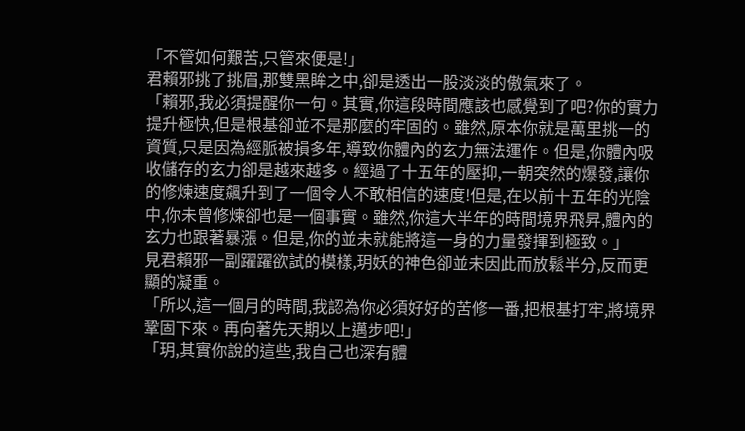「不管如何艱苦,只管來便是!」
君賴邪挑了挑眉,那雙黑眸之中,卻是透出一股淡淡的傲氣來了。
「賴邪,我必須提醒你一句。其實,你這段時間應該也感覺到了吧?你的實力提升極快,但是根基卻並不是那麼的牢固的。雖然,原本你就是萬里挑一的資質,只是因為經脈被損多年,導致你體內的玄力無法運作。但是,你體內吸收儲存的玄力卻是越來越多。經過了十五年的壓抑,一朝突然的爆發,讓你的修煉速度飆升到了一個令人不敢相信的速度!但是,在以前十五年的光陰中,你未曾修煉卻也是一個事實。雖然,你這大半年的時間境界飛昇,體內的玄力也跟著暴漲。但是,你的並未就能將這一身的力量發揮到極致。」
見君賴邪一副躍躍欲試的模樣,玥妖的神色卻並未因此而放鬆半分,反而更顯的凝重。
「所以,這一個月的時間,我認為你必須好好的苦修一番,把根基打牢,將境界鞏固下來。再向著先天期以上邁步吧!」
「玥,其實你說的這些,我自己也深有體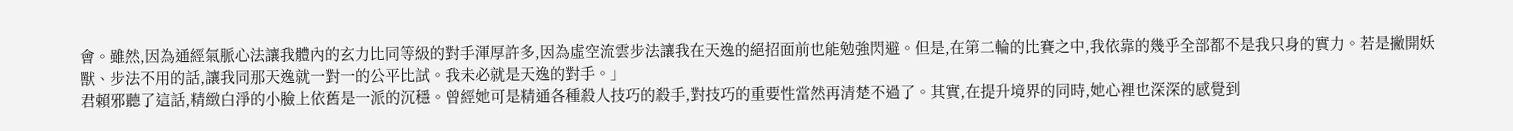會。雖然,因為通經氣脈心法讓我體內的玄力比同等級的對手渾厚許多,因為虛空流雲步法讓我在天逸的絕招面前也能勉強閃避。但是,在第二輪的比賽之中,我依靠的幾乎全部都不是我只身的實力。若是撇開妖獸、步法不用的話,讓我同那天逸就一對一的公平比試。我未必就是天逸的對手。」
君賴邪聽了這話,精緻白淨的小臉上依舊是一派的沉穩。曾經她可是精通各種殺人技巧的殺手,對技巧的重要性當然再清楚不過了。其實,在提升境界的同時,她心裡也深深的感覺到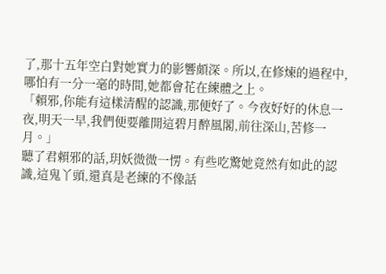了,那十五年空白對她實力的影響頗深。所以,在修煉的過程中,哪怕有一分一毫的時間,她都會花在練體之上。
「賴邪,你能有這樣清醒的認識,那便好了。今夜好好的休息一夜,明天一早,我們便要離開這碧月醉風閣,前往深山,苦修一月。」
聽了君賴邪的話,玥妖微微一愣。有些吃驚她竟然有如此的認識,這鬼丫頭,還真是老練的不像話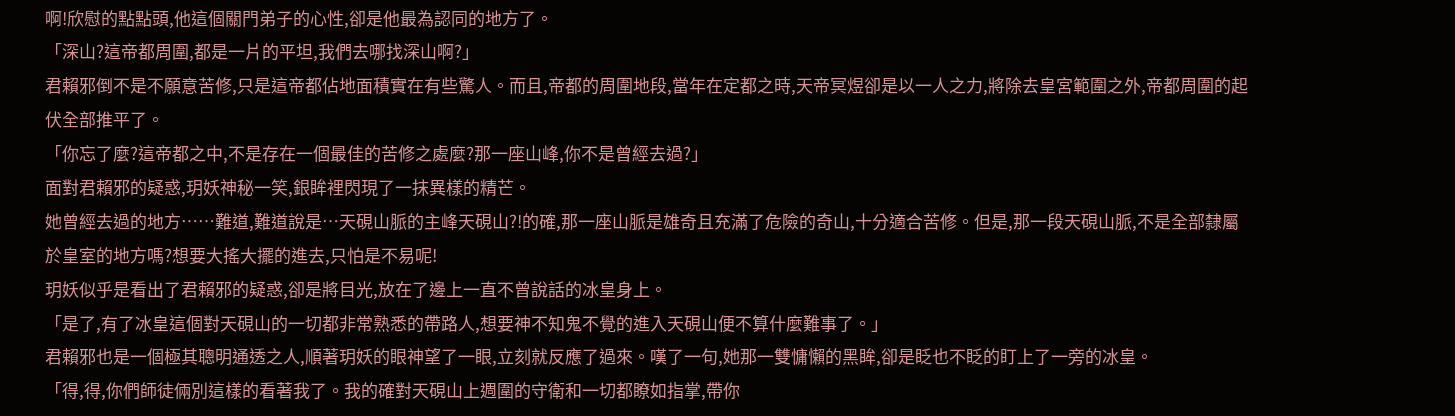啊!欣慰的點點頭,他這個關門弟子的心性,卻是他最為認同的地方了。
「深山?這帝都周圍,都是一片的平坦,我們去哪找深山啊?」
君賴邪倒不是不願意苦修,只是這帝都佔地面積實在有些驚人。而且,帝都的周圍地段,當年在定都之時,天帝冥煜卻是以一人之力,將除去皇宮範圍之外,帝都周圍的起伏全部推平了。
「你忘了麼?這帝都之中,不是存在一個最佳的苦修之處麼?那一座山峰,你不是曾經去過?」
面對君賴邪的疑惑,玥妖神秘一笑,銀眸裡閃現了一抹異樣的精芒。
她曾經去過的地方……難道,難道說是…天硯山脈的主峰天硯山?!的確,那一座山脈是雄奇且充滿了危險的奇山,十分適合苦修。但是,那一段天硯山脈,不是全部隸屬於皇室的地方嗎?想要大搖大擺的進去,只怕是不易呢!
玥妖似乎是看出了君賴邪的疑惑,卻是將目光,放在了邊上一直不曾說話的冰皇身上。
「是了,有了冰皇這個對天硯山的一切都非常熟悉的帶路人,想要神不知鬼不覺的進入天硯山便不算什麼難事了。」
君賴邪也是一個極其聰明通透之人,順著玥妖的眼神望了一眼,立刻就反應了過來。嘆了一句,她那一雙慵懶的黑眸,卻是眨也不眨的盯上了一旁的冰皇。
「得,得,你們師徒倆別這樣的看著我了。我的確對天硯山上週圍的守衛和一切都瞭如指掌,帶你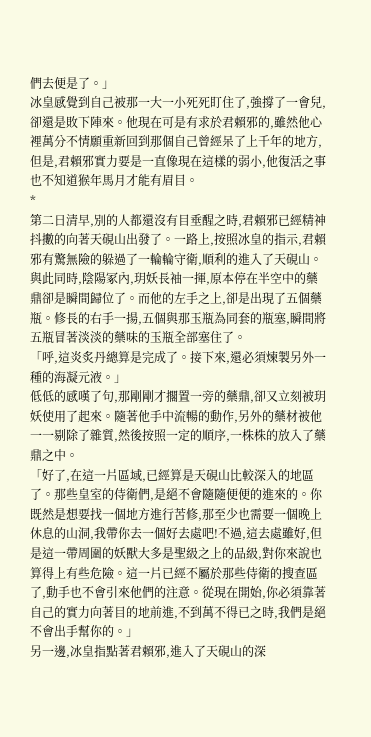們去便是了。」
冰皇感覺到自己被那一大一小死死盯住了,強撐了一會兒,卻還是敗下陣來。他現在可是有求於君賴邪的,雖然他心裡萬分不情願重新回到那個自己曾經呆了上千年的地方,但是,君賴邪實力要是一直像現在這樣的弱小,他復活之事也不知道猴年馬月才能有眉目。
*
第二日清早,別的人都還沒有目垂醒之時,君賴邪已經精神抖擻的向著天硯山出發了。一路上,按照冰皇的指示,君賴邪有驚無險的躲過了一輪輪守衛,順利的進入了天硯山。
與此同時,陰陽冢內,玥妖長袖一揮,原本停在半空中的藥鼎卻是瞬間歸位了。而他的左手之上,卻是出現了五個藥瓶。修長的右手一揚,五個與那玉瓶為同套的瓶塞,瞬間將五瓶冒著淡淡的藥味的玉瓶全部塞住了。
「呼,這炎炙丹總算是完成了。接下來,還必須煉製另外一種的海凝元液。」
低低的感嘆了句,那剛剛才擱置一旁的藥鼎,卻又立刻被玥妖使用了起來。隨著他手中流暢的動作,另外的藥材被他一一剔除了雜質,然後按照一定的順序,一株株的放入了藥鼎之中。
「好了,在這一片區域,已經算是天硯山比較深入的地區了。那些皇室的侍衛們,是絕不會隨隨便便的進來的。你既然是想要找一個地方進行苦修,那至少也需要一個晚上休息的山洞,我帶你去一個好去處吧!不過,這去處雖好,但是這一帶周圍的妖獸大多是聖級之上的品級,對你來說也算得上有些危險。這一片已經不屬於那些侍衛的搜查區了,動手也不會引來他們的注意。從現在開始,你必須靠著自己的實力向著目的地前進,不到萬不得已之時,我們是絕不會出手幫你的。」
另一邊,冰皇指點著君賴邪,進入了天硯山的深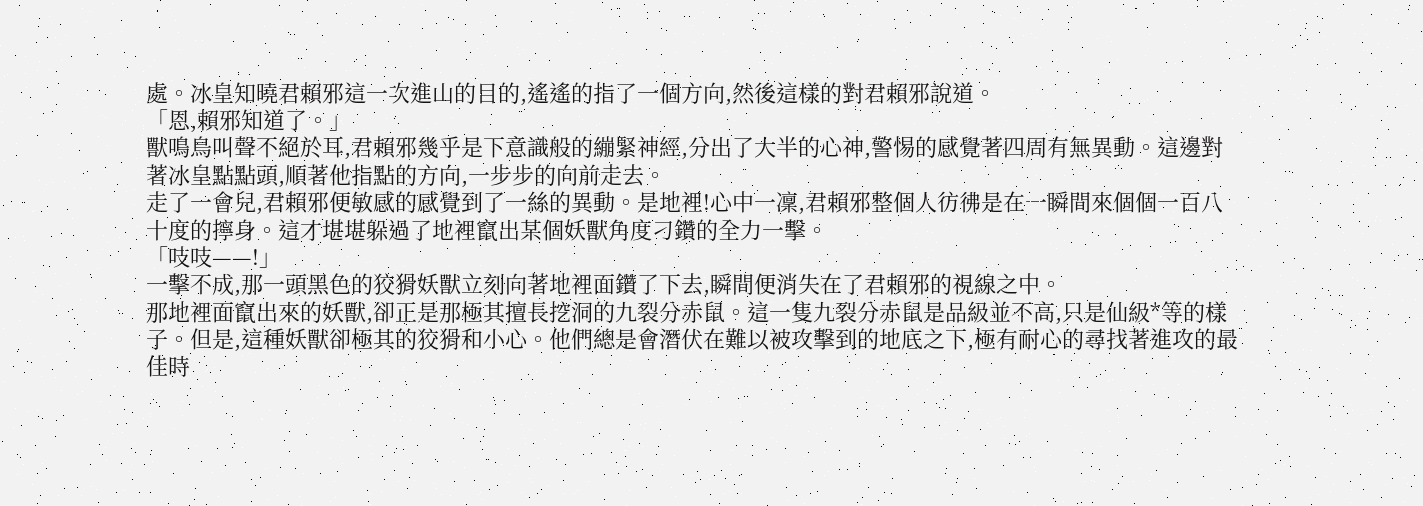處。冰皇知曉君賴邪這一次進山的目的,遙遙的指了一個方向,然後這樣的對君賴邪說道。
「恩,賴邪知道了。」
獸鳴鳥叫聲不絕於耳,君賴邪幾乎是下意識般的繃緊神經,分出了大半的心神,警惕的感覺著四周有無異動。這邊對著冰皇點點頭,順著他指點的方向,一步步的向前走去。
走了一會兒,君賴邪便敏感的感覺到了一絲的異動。是地裡!心中一凜,君賴邪整個人彷彿是在一瞬間來個個一百八十度的擰身。這才堪堪躲過了地裡竄出某個妖獸角度刁鑽的全力一擊。
「吱吱——!」
一擊不成,那一頭黑色的狡猾妖獸立刻向著地裡面鑽了下去,瞬間便消失在了君賴邪的視線之中。
那地裡面竄出來的妖獸,卻正是那極其擅長挖洞的九裂分赤鼠。這一隻九裂分赤鼠是品級並不高,只是仙級*等的樣子。但是,這種妖獸卻極其的狡猾和小心。他們總是會潛伏在難以被攻擊到的地底之下,極有耐心的尋找著進攻的最佳時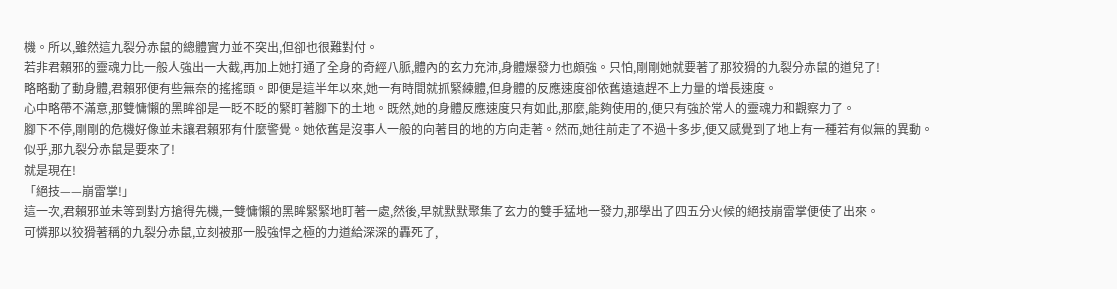機。所以,雖然這九裂分赤鼠的總體實力並不突出,但卻也很難對付。
若非君賴邪的靈魂力比一般人強出一大截,再加上她打通了全身的奇經八脈,體內的玄力充沛,身體爆發力也頗強。只怕,剛剛她就要著了那狡猾的九裂分赤鼠的道兒了!
略略動了動身體,君賴邪便有些無奈的搖搖頭。即便是這半年以來,她一有時間就抓緊練體,但身體的反應速度卻依舊遠遠趕不上力量的增長速度。
心中略帶不滿意,那雙慵懶的黑眸卻是一眨不眨的緊盯著腳下的土地。既然,她的身體反應速度只有如此,那麼,能夠使用的,便只有強於常人的靈魂力和觀察力了。
腳下不停,剛剛的危機好像並未讓君賴邪有什麼警覺。她依舊是沒事人一般的向著目的地的方向走著。然而,她往前走了不過十多步,便又感覺到了地上有一種若有似無的異動。
似乎,那九裂分赤鼠是要來了!
就是現在!
「絕技——崩雷掌!」
這一次,君賴邪並未等到對方搶得先機,一雙慵懶的黑眸緊緊地盯著一處,然後,早就默默聚集了玄力的雙手猛地一發力,那學出了四五分火候的絕技崩雷掌便使了出來。
可憐那以狡猾著稱的九裂分赤鼠,立刻被那一股強悍之極的力道給深深的轟死了,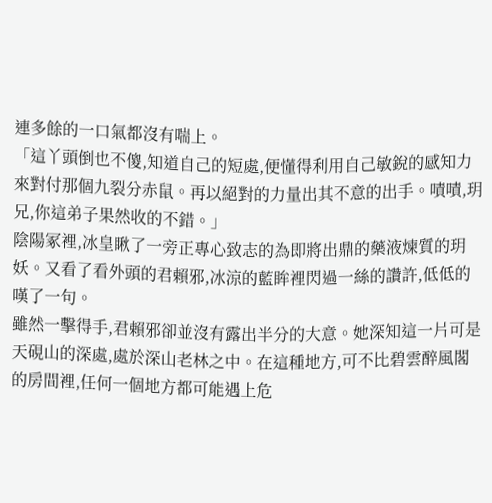連多餘的一口氣都沒有喘上。
「這丫頭倒也不傻,知道自己的短處,便懂得利用自己敏銳的感知力來對付那個九裂分赤鼠。再以絕對的力量出其不意的出手。嘖嘖,玥兄,你這弟子果然收的不錯。」
陰陽冢裡,冰皇瞅了一旁正專心致志的為即將出鼎的藥液煉質的玥妖。又看了看外頭的君賴邪,冰涼的藍眸裡閃過一絲的讚許,低低的嘆了一句。
雖然一擊得手,君賴邪卻並沒有露出半分的大意。她深知這一片可是天硯山的深處,處於深山老林之中。在這種地方,可不比碧雲醉風閣的房間裡,任何一個地方都可能遇上危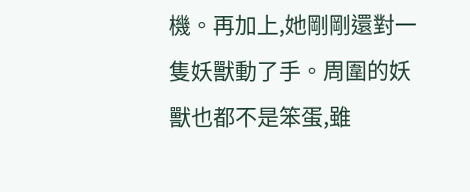機。再加上,她剛剛還對一隻妖獸動了手。周圍的妖獸也都不是笨蛋,雖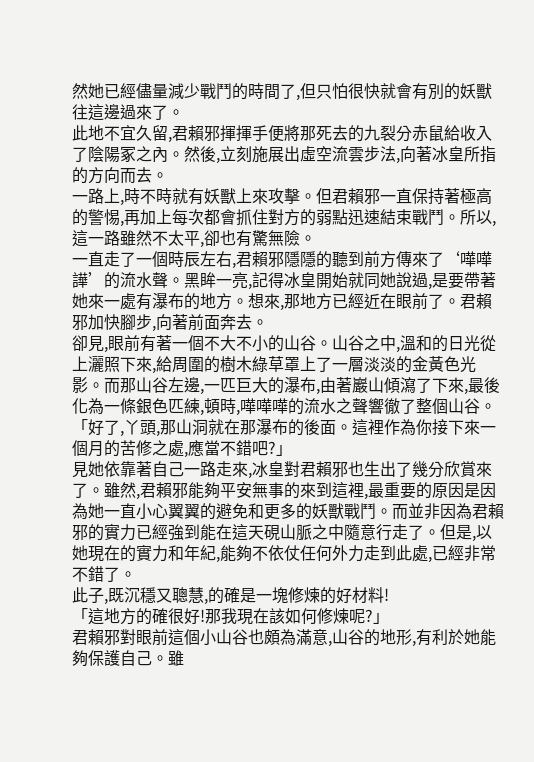然她已經儘量減少戰鬥的時間了,但只怕很快就會有別的妖獸往這邊過來了。
此地不宜久留,君賴邪揮揮手便將那死去的九裂分赤鼠給收入了陰陽冢之內。然後,立刻施展出虛空流雲步法,向著冰皇所指的方向而去。
一路上,時不時就有妖獸上來攻擊。但君賴邪一直保持著極高的警惕,再加上每次都會抓住對方的弱點迅速結束戰鬥。所以,這一路雖然不太平,卻也有驚無險。
一直走了一個時辰左右,君賴邪隱隱的聽到前方傳來了‘嘩嘩譁’的流水聲。黑眸一亮,記得冰皇開始就同她說過,是要帶著她來一處有瀑布的地方。想來,那地方已經近在眼前了。君賴邪加快腳步,向著前面奔去。
卻見,眼前有著一個不大不小的山谷。山谷之中,溫和的日光從上灑照下來,給周圍的樹木綠草罩上了一層淡淡的金黃色光影。而那山谷左邊,一匹巨大的瀑布,由著巖山傾瀉了下來,最後化為一條銀色匹練,頓時,嘩嘩嘩的流水之聲響徹了整個山谷。
「好了,丫頭,那山洞就在那瀑布的後面。這裡作為你接下來一個月的苦修之處,應當不錯吧?」
見她依靠著自己一路走來,冰皇對君賴邪也生出了幾分欣賞來了。雖然,君賴邪能夠平安無事的來到這裡,最重要的原因是因為她一直小心翼翼的避免和更多的妖獸戰鬥。而並非因為君賴邪的實力已經強到能在這天硯山脈之中隨意行走了。但是,以她現在的實力和年紀,能夠不依仗任何外力走到此處,已經非常不錯了。
此子,既沉穩又聰慧,的確是一塊修煉的好材料!
「這地方的確很好!那我現在該如何修煉呢?」
君賴邪對眼前這個小山谷也頗為滿意,山谷的地形,有利於她能夠保護自己。雖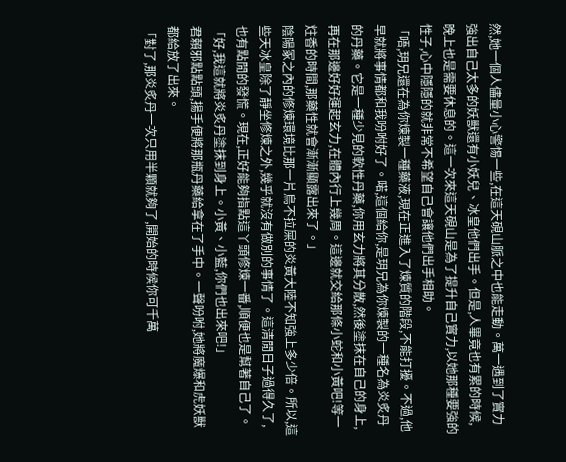然,她一個人儘量小心警惕一些,在這天硯山脈之中也能走動。萬一遇到了實力強出自己太多的妖獸還有小妖兒、冰皇他們出手。但是,人畢竟也有累的時候,晚上也是需要休息的。這一次來這天硯山是為了提升自己實力,以她那種要強的性子,心中隱隱的就非常不希望自己會讓他們出手相助。
「唔,玥兄還在為你煉製一種藥液,現在正進入了煉質的階段,不能打擾。不過,他早就將事情都和我吩咐好了。喏,這個給你,是玥兄為你煉製的一種名為炎炙丹的丹藥。它是一種少見的軟性丹藥,你用玄力將其分散,然後塗抹在自己的身上,再在那邊好好運起玄力,在體內行上幾周。這邊就交給那條小蛇和小黃吧!等一炷香的時間,那藥性就會漸漸顯露出來了。」
陰陽冢之內的修煉環境比那一片鳥不拉屎的炎黃大陸不知強上多少倍。所以,這些天冰皇除了靜坐修煉之外,幾乎就沒有做別的事情了。這清閒日子過得久了,也有點閒的發慌。現在,正好能夠指點這丫頭修煉一番,順便也是幫著自己了。
「好,我這就將炎炙丹塗抹到身上。小黃、小藍,你們也出來吧!」
君賴邪點點頭,揚手便將那瓶丹藥給拿在了手中。一聲吩咐,她將魔爆和虎妖獸都給放了出來。
「對了,那炎炙丹一次只用半顆就夠了,開始的時候你可千萬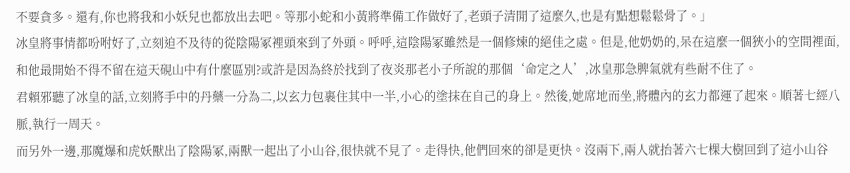不要貪多。還有,你也將我和小妖兒也都放出去吧。等那小蛇和小黃將準備工作做好了,老頭子清閒了這麼久,也是有點想鬆鬆骨了。」
冰皇將事情都吩咐好了,立刻迫不及待的從陰陽冢裡頭來到了外頭。呼呼,這陰陽冢雖然是一個修煉的絕佳之處。但是,他奶奶的,呆在這麼一個狹小的空間裡面,和他最開始不得不留在這天硯山中有什麼區別?或許是因為終於找到了夜炎那老小子所說的那個‘命定之人’,冰皇那急脾氣就有些耐不住了。
君賴邪聽了冰皇的話,立刻將手中的丹藥一分為二,以玄力包裹住其中一半,小心的塗抹在自己的身上。然後,她席地而坐,將體內的玄力都運了起來。順著七經八脈,執行一周天。
而另外一邊,那魔爆和虎妖獸出了陰陽冢,兩獸一起出了小山谷,很快就不見了。走得快,他們回來的卻是更快。沒兩下,兩人就抬著六七棵大樹回到了這小山谷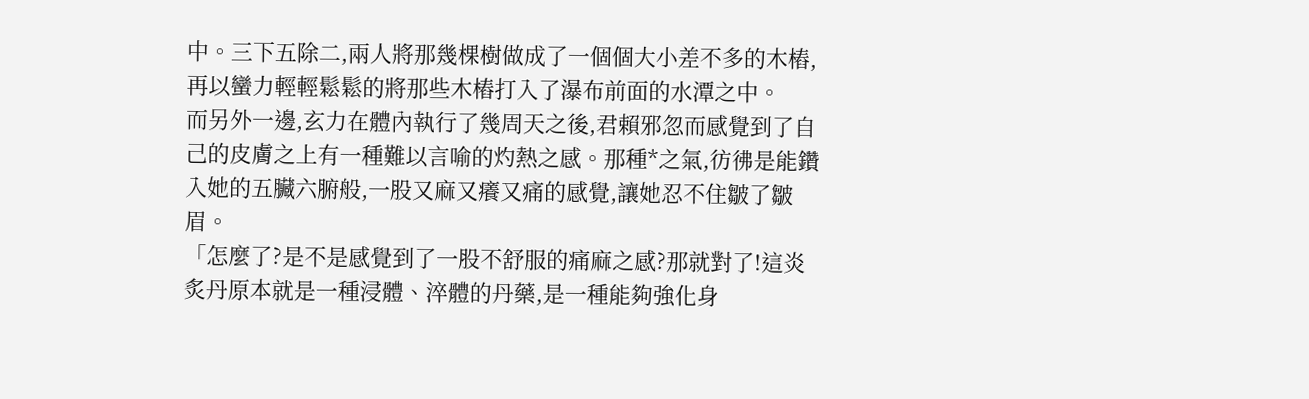中。三下五除二,兩人將那幾棵樹做成了一個個大小差不多的木樁,再以蠻力輕輕鬆鬆的將那些木樁打入了瀑布前面的水潭之中。
而另外一邊,玄力在體內執行了幾周天之後,君賴邪忽而感覺到了自己的皮膚之上有一種難以言喻的灼熱之感。那種*之氣,彷彿是能鑽入她的五臟六腑般,一股又麻又癢又痛的感覺,讓她忍不住皺了皺眉。
「怎麼了?是不是感覺到了一股不舒服的痛麻之感?那就對了!這炎炙丹原本就是一種浸體、淬體的丹藥,是一種能夠強化身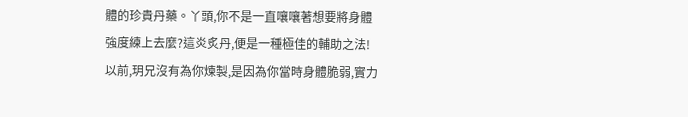體的珍貴丹藥。丫頭,你不是一直嚷嚷著想要將身體強度練上去麼?這炎炙丹,便是一種極佳的輔助之法!以前,玥兄沒有為你煉製,是因為你當時身體脆弱,實力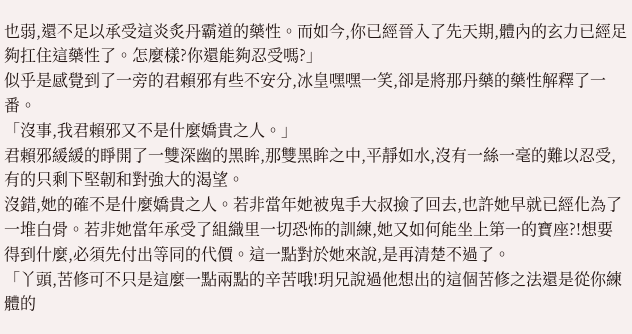也弱,還不足以承受這炎炙丹霸道的藥性。而如今,你已經晉入了先天期,體內的玄力已經足夠扛住這藥性了。怎麼樣?你還能夠忍受嗎?」
似乎是感覺到了一旁的君賴邪有些不安分,冰皇嘿嘿一笑,卻是將那丹藥的藥性解釋了一番。
「沒事,我君賴邪又不是什麼嬌貴之人。」
君賴邪緩緩的睜開了一雙深幽的黑眸,那雙黑眸之中,平靜如水,沒有一絲一毫的難以忍受,有的只剩下堅韌和對強大的渴望。
沒錯,她的確不是什麼嬌貴之人。若非當年她被鬼手大叔撿了回去,也許她早就已經化為了一堆白骨。若非她當年承受了組織里一切恐怖的訓練,她又如何能坐上第一的寶座?!想要得到什麼,必須先付出等同的代價。這一點對於她來說,是再清楚不過了。
「丫頭,苦修可不只是這麼一點兩點的辛苦哦!玥兄說過他想出的這個苦修之法還是從你練體的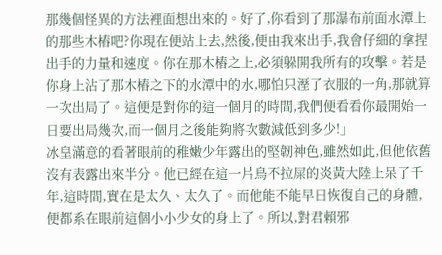那幾個怪異的方法裡面想出來的。好了,你看到了那瀑布前面水潭上的那些木樁吧?你現在便站上去,然後,便由我來出手,我會仔細的拿捏出手的力量和速度。你在那木樁之上,必須躲開我所有的攻擊。若是你身上沾了那木樁之下的水潭中的水,哪怕只溼了衣服的一角,那就算一次出局了。這便是對你的這一個月的時間,我們便看看你最開始一日要出局幾次,而一個月之後能夠將次數減低到多少!」
冰皇滿意的看著眼前的稚嫩少年露出的堅韌神色,雖然如此,但他依舊沒有表露出來半分。他已經在這一片鳥不拉屎的炎黃大陸上呆了千年,這時間,實在是太久、太久了。而他能不能早日恢復自己的身體,便都系在眼前這個小小少女的身上了。所以,對君賴邪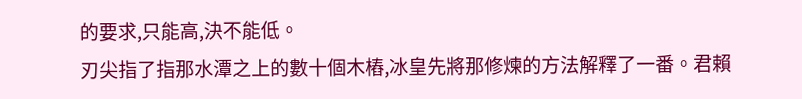的要求,只能高,決不能低。
刃尖指了指那水潭之上的數十個木樁,冰皇先將那修煉的方法解釋了一番。君賴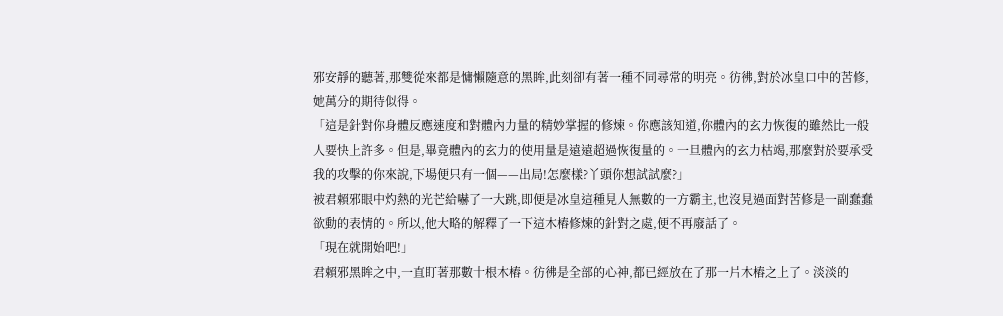邪安靜的聽著,那雙從來都是慵懶隨意的黑眸,此刻卻有著一種不同尋常的明亮。彷彿,對於冰皇口中的苦修,她萬分的期待似得。
「這是針對你身體反應速度和對體內力量的精妙掌握的修煉。你應該知道,你體內的玄力恢復的雖然比一般人要快上許多。但是,畢竟體內的玄力的使用量是遠遠超過恢復量的。一旦體內的玄力枯竭,那麼對於要承受我的攻擊的你來說,下場便只有一個——出局!怎麼樣?丫頭你想試試麼?」
被君賴邪眼中灼熱的光芒給嚇了一大跳,即便是冰皇這種見人無數的一方霸主,也沒見過面對苦修是一副蠢蠢欲動的表情的。所以,他大略的解釋了一下這木樁修煉的針對之處,便不再廢話了。
「現在就開始吧!」
君賴邪黑眸之中,一直盯著那數十根木樁。彷彿是全部的心神,都已經放在了那一片木樁之上了。淡淡的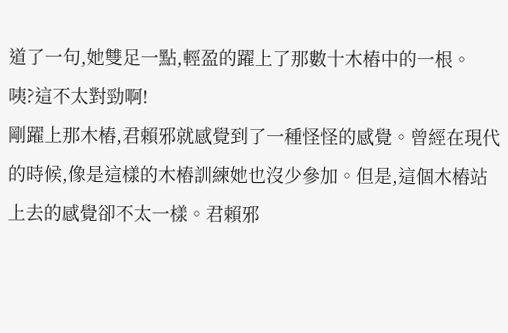道了一句,她雙足一點,輕盈的躍上了那數十木樁中的一根。
咦?這不太對勁啊!
剛躍上那木樁,君賴邪就感覺到了一種怪怪的感覺。曾經在現代的時候,像是這樣的木樁訓練她也沒少參加。但是,這個木樁站上去的感覺卻不太一樣。君賴邪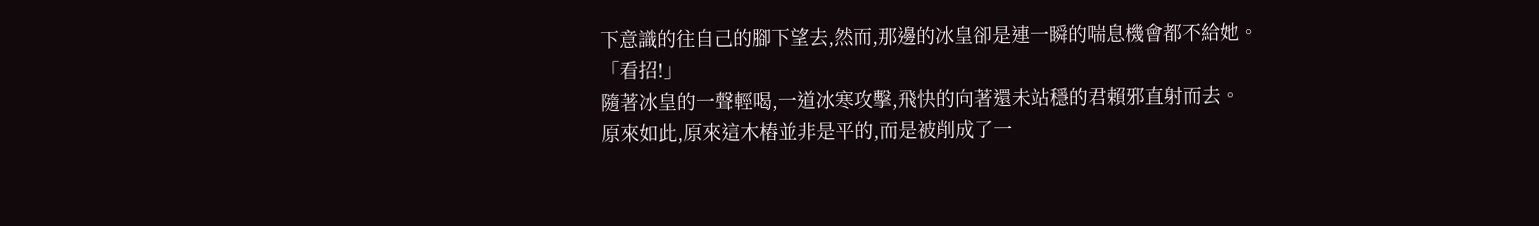下意識的往自己的腳下望去,然而,那邊的冰皇卻是連一瞬的喘息機會都不給她。
「看招!」
隨著冰皇的一聲輕喝,一道冰寒攻擊,飛快的向著還未站穩的君賴邪直射而去。
原來如此,原來這木樁並非是平的,而是被削成了一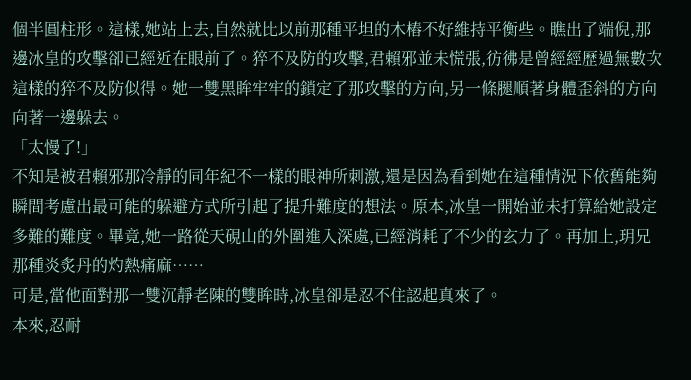個半圓柱形。這樣,她站上去,自然就比以前那種平坦的木樁不好維持平衡些。瞧出了端倪,那邊冰皇的攻擊卻已經近在眼前了。猝不及防的攻擊,君賴邪並未慌張,彷彿是曾經經歷過無數次這樣的猝不及防似得。她一雙黑眸牢牢的鎖定了那攻擊的方向,另一條腿順著身體歪斜的方向向著一邊躲去。
「太慢了!」
不知是被君賴邪那冷靜的同年紀不一樣的眼神所刺激,還是因為看到她在這種情況下依舊能夠瞬間考慮出最可能的躲避方式所引起了提升難度的想法。原本,冰皇一開始並未打算給她設定多難的難度。畢竟,她一路從天硯山的外圍進入深處,已經消耗了不少的玄力了。再加上,玥兄那種炎炙丹的灼熱痛麻……
可是,當他面對那一雙沉靜老陳的雙眸時,冰皇卻是忍不住認起真來了。
本來,忍耐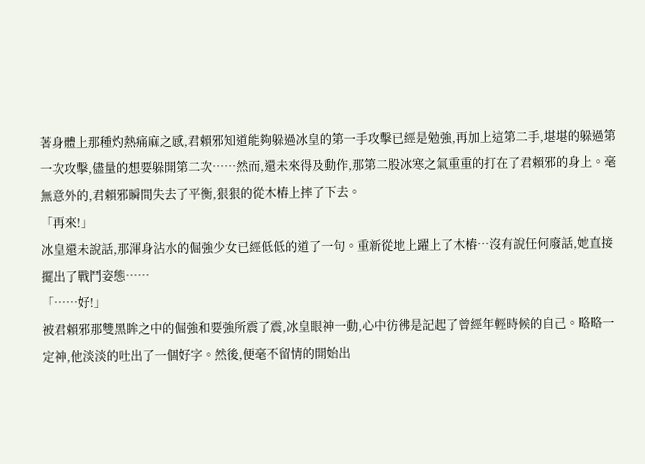著身體上那種灼熱痛麻之感,君賴邪知道能夠躲過冰皇的第一手攻擊已經是勉強,再加上這第二手,堪堪的躲過第一次攻擊,儘量的想要躲開第二次……然而,還未來得及動作,那第二股冰寒之氣重重的打在了君賴邪的身上。毫無意外的,君賴邪瞬間失去了平衡,狠狠的從木樁上摔了下去。
「再來!」
冰皇還未說話,那渾身沾水的倔強少女已經低低的道了一句。重新從地上躍上了木樁…沒有說任何廢話,她直接擺出了戰鬥姿態……
「……好!」
被君賴邪那雙黑眸之中的倔強和要強所震了震,冰皇眼神一動,心中彷彿是記起了曾經年輕時候的自己。略略一定神,他淡淡的吐出了一個好字。然後,便毫不留情的開始出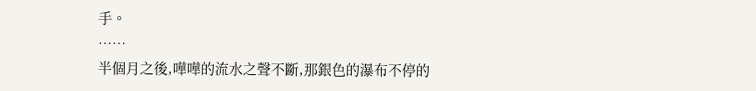手。
……
半個月之後,嘩嘩的流水之聲不斷,那銀色的瀑布不停的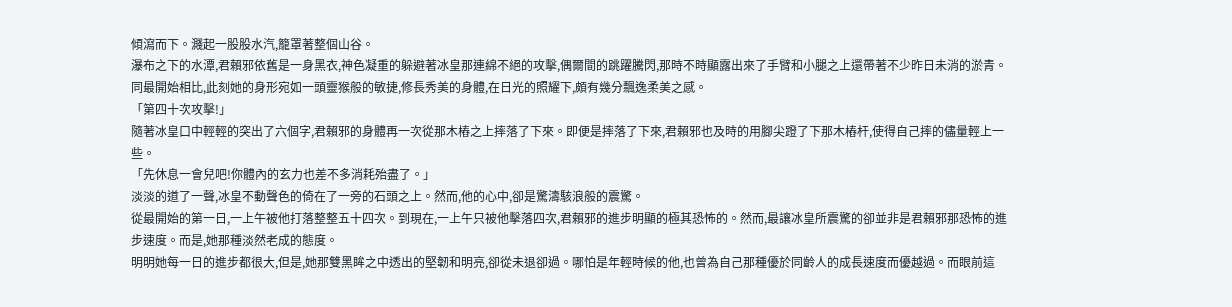傾瀉而下。濺起一股股水汽,籠罩著整個山谷。
瀑布之下的水潭,君賴邪依舊是一身黑衣,神色凝重的躲避著冰皇那連綿不絕的攻擊,偶爾間的跳躍騰閃,那時不時顯露出來了手臂和小腿之上還帶著不少昨日未消的淤青。同最開始相比,此刻她的身形宛如一頭靈猴般的敏捷,修長秀美的身體,在日光的照耀下,頗有幾分飄逸柔美之感。
「第四十次攻擊!」
隨著冰皇口中輕輕的突出了六個字,君賴邪的身體再一次從那木樁之上摔落了下來。即便是摔落了下來,君賴邪也及時的用腳尖蹬了下那木樁杆,使得自己摔的儘量輕上一些。
「先休息一會兒吧!你體內的玄力也差不多消耗殆盡了。」
淡淡的道了一聲,冰皇不動聲色的倚在了一旁的石頭之上。然而,他的心中,卻是驚濤駭浪般的震驚。
從最開始的第一日,一上午被他打落整整五十四次。到現在,一上午只被他擊落四次,君賴邪的進步明顯的極其恐怖的。然而,最讓冰皇所震驚的卻並非是君賴邪那恐怖的進步速度。而是,她那種淡然老成的態度。
明明她每一日的進步都很大,但是,她那雙黑眸之中透出的堅韌和明亮,卻從未退卻過。哪怕是年輕時候的他,也曾為自己那種優於同齡人的成長速度而優越過。而眼前這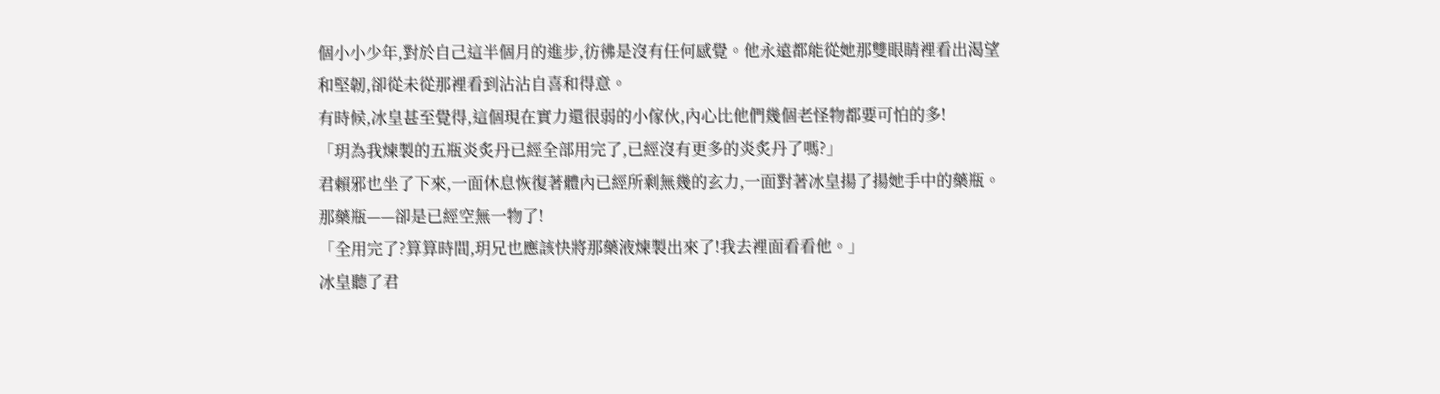個小小少年,對於自己這半個月的進步,彷彿是沒有任何感覺。他永遠都能從她那雙眼睛裡看出渴望和堅韌,卻從未從那裡看到沾沾自喜和得意。
有時候,冰皇甚至覺得,這個現在實力還很弱的小傢伙,內心比他們幾個老怪物都要可怕的多!
「玥為我煉製的五瓶炎炙丹已經全部用完了,已經沒有更多的炎炙丹了嗎?」
君賴邪也坐了下來,一面休息恢復著體內已經所剩無幾的玄力,一面對著冰皇揚了揚她手中的藥瓶。那藥瓶——卻是已經空無一物了!
「全用完了?算算時間,玥兄也應該快將那藥液煉製出來了!我去裡面看看他。」
冰皇聽了君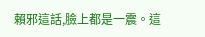賴邪這話,臉上都是一震。這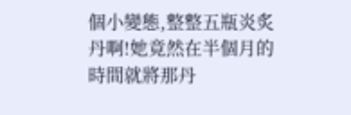個小變態,整整五瓶炎炙丹啊!她竟然在半個月的時間就將那丹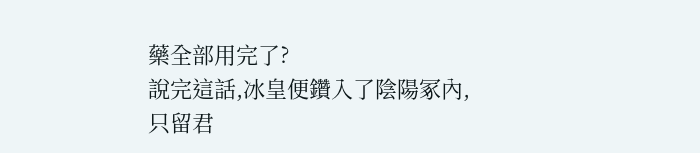藥全部用完了?
說完這話,冰皇便鑽入了陰陽冢內,只留君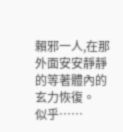賴邪一人,在那外面安安靜靜的等著體內的玄力恢復。
似乎……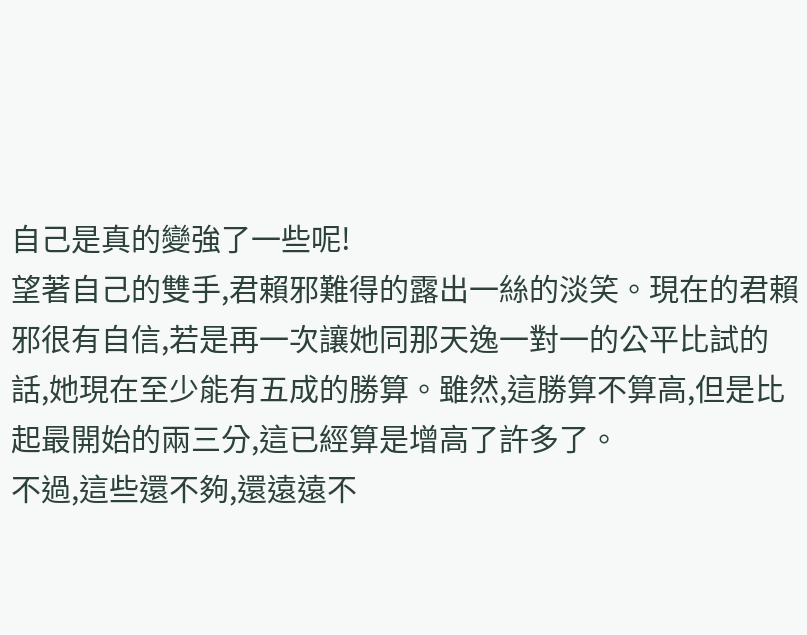自己是真的變強了一些呢!
望著自己的雙手,君賴邪難得的露出一絲的淡笑。現在的君賴邪很有自信,若是再一次讓她同那天逸一對一的公平比試的話,她現在至少能有五成的勝算。雖然,這勝算不算高,但是比起最開始的兩三分,這已經算是增高了許多了。
不過,這些還不夠,還遠遠不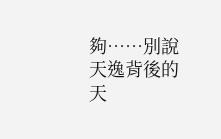夠……別說天逸背後的天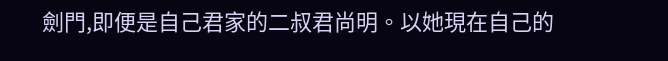劍門,即便是自己君家的二叔君尚明。以她現在自己的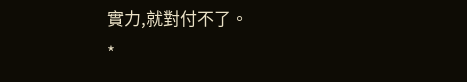實力,就對付不了。
*